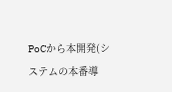PoCから本開発(システムの本番導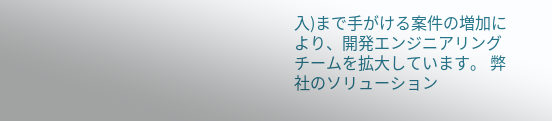入)まで手がける案件の増加により、開発エンジニアリングチームを拡大しています。 弊社のソリューション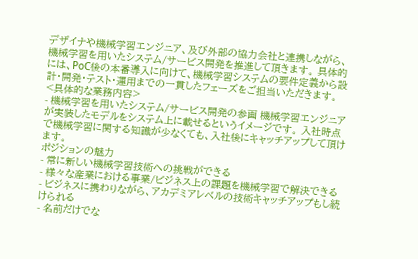デザイナや機械学習エンジニア、及び外部の協力会社と連携しながら、機械学習を用いたシステム/サービス開発を推進して頂きます。 具体的には、PoC後の本番導入に向けて、機械学習システムの要件定義から設計・開発・テスト・運用までの一貫したフェーズをご担当いただきます。
<具体的な業務内容>
- 機械学習を用いたシステム/サービス開発の参画 機械学習エンジニアが実装したモデルをシステム上に載せるというイメージです。 入社時点で機械学習に関する知識が少なくても、入社後にキャッチアップして頂けます。
ポジションの魅力
- 常に新しい機械学習技術への挑戦ができる
- 様々な産業における事業/ビジネス上の課題を機械学習で解決できる
- ビジネスに携わりながら、アカデミアレベルの技術キャッチアップもし続けられる
- 名前だけでな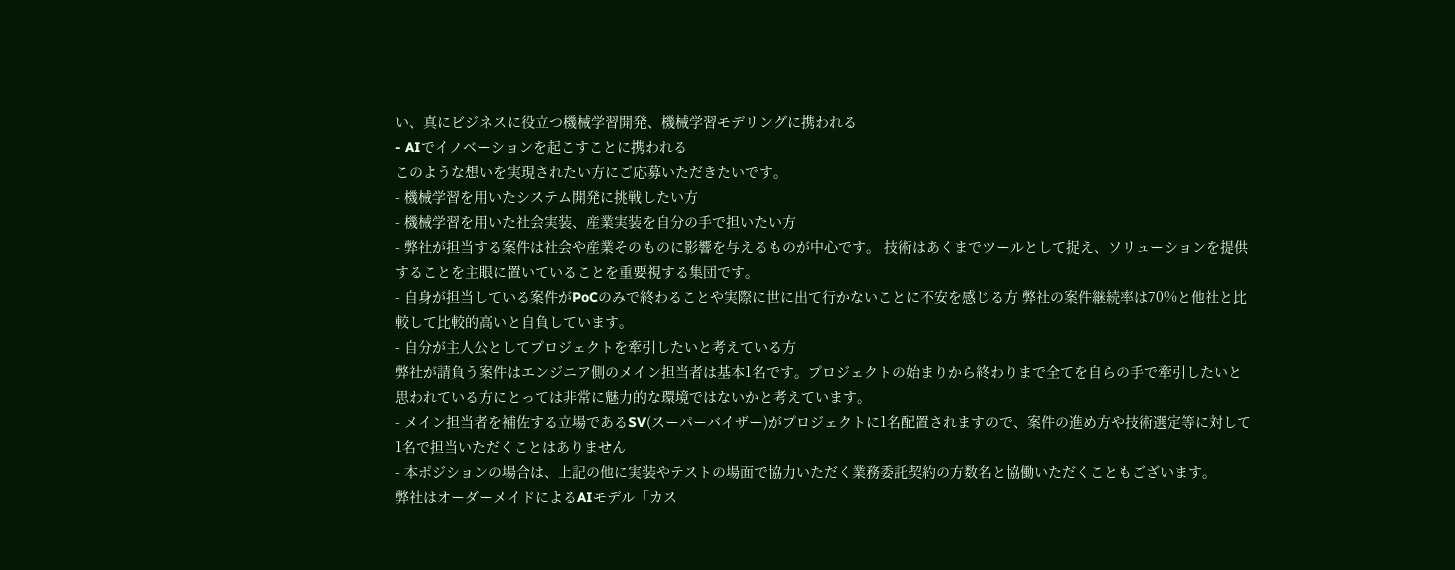い、真にビジネスに役立つ機械学習開発、機械学習モデリングに携われる
- AIでイノベーションを起こすことに携われる
このような想いを実現されたい方にご応募いただきたいです。
- 機械学習を用いたシステム開発に挑戦したい方
- 機械学習を用いた社会実装、産業実装を自分の手で担いたい方
- 弊社が担当する案件は社会や産業そのものに影響を与えるものが中心です。 技術はあくまでツールとして捉え、ソリューションを提供することを主眼に置いていることを重要視する集団です。
- 自身が担当している案件がPoCのみで終わることや実際に世に出て行かないことに不安を感じる方 弊社の案件継続率は70%と他社と比較して比較的高いと自負しています。
- 自分が主人公としてプロジェクトを牽引したいと考えている方
弊社が請負う案件はエンジニア側のメイン担当者は基本1名です。プロジェクトの始まりから終わりまで全てを自らの手で牽引したいと思われている方にとっては非常に魅力的な環境ではないかと考えています。
- メイン担当者を補佐する立場であるSV(スーパーバイザー)がプロジェクトに1名配置されますので、案件の進め方や技術選定等に対して1名で担当いただくことはありません
- 本ポジションの場合は、上記の他に実装やテストの場面で協力いただく業務委託契約の方数名と協働いただくこともございます。
弊社はオーダーメイドによるAIモデル「カス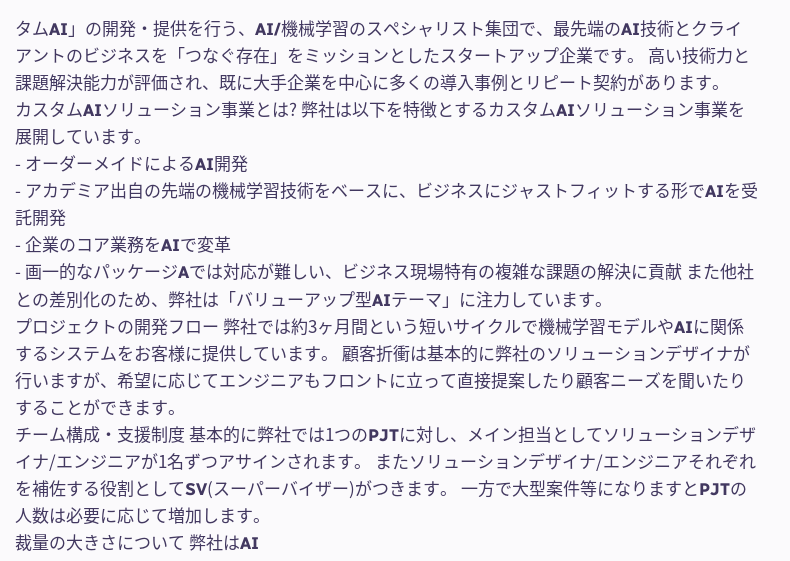タムAI」の開発・提供を行う、AI/機械学習のスペシャリスト集団で、最先端のAI技術とクライアントのビジネスを「つなぐ存在」をミッションとしたスタートアップ企業です。 高い技術力と課題解決能力が評価され、既に大手企業を中心に多くの導入事例とリピート契約があります。
カスタムAIソリューション事業とは? 弊社は以下を特徴とするカスタムAIソリューション事業を展開しています。
- オーダーメイドによるAI開発
- アカデミア出自の先端の機械学習技術をベースに、ビジネスにジャストフィットする形でAIを受託開発
- 企業のコア業務をAIで変革
- 画一的なパッケージAでは対応が難しい、ビジネス現場特有の複雑な課題の解決に貢献 また他社との差別化のため、弊社は「バリューアップ型AIテーマ」に注力しています。
プロジェクトの開発フロー 弊社では約3ヶ月間という短いサイクルで機械学習モデルやAIに関係するシステムをお客様に提供しています。 顧客折衝は基本的に弊社のソリューションデザイナが行いますが、希望に応じてエンジニアもフロントに立って直接提案したり顧客ニーズを聞いたりすることができます。
チーム構成・支援制度 基本的に弊社では1つのPJTに対し、メイン担当としてソリューションデザイナ/エンジニアが1名ずつアサインされます。 またソリューションデザイナ/エンジニアそれぞれを補佐する役割としてSV(スーパーバイザー)がつきます。 一方で大型案件等になりますとPJTの人数は必要に応じて増加します。
裁量の大きさについて 弊社はAI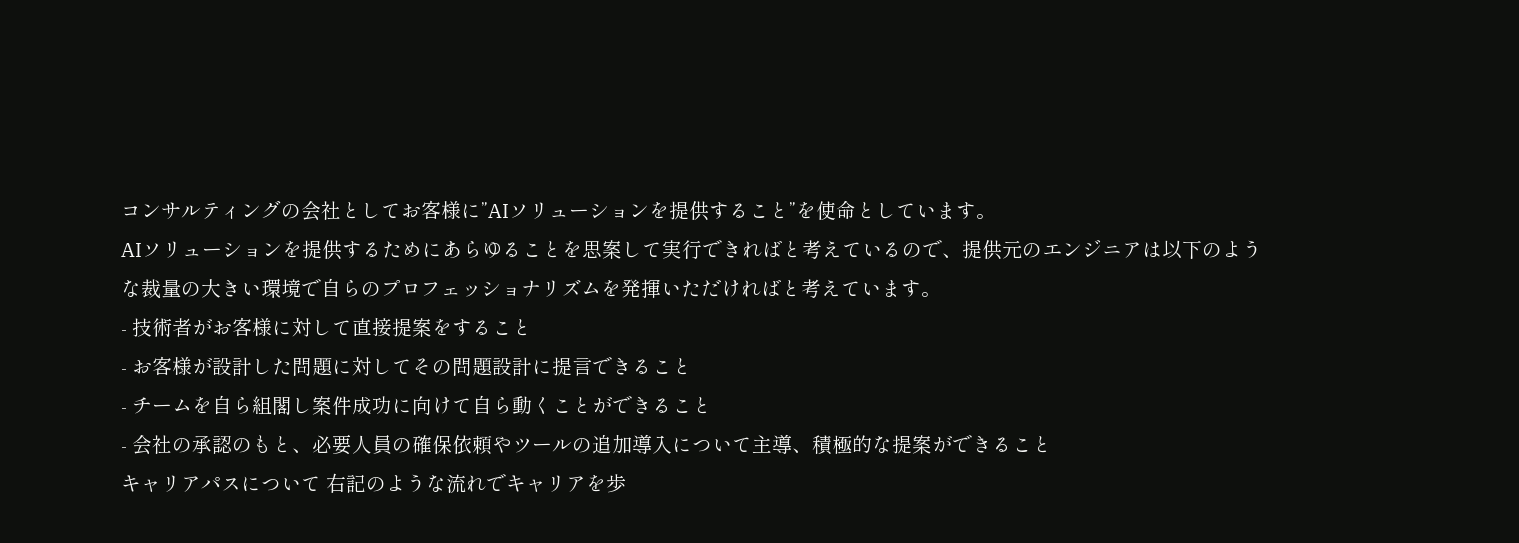コンサルティングの会社としてお客様に”AIソリューションを提供すること”を使命としています。
AIソリューションを提供するためにあらゆることを思案して実行できればと考えているので、提供元のエンジニアは以下のような裁量の大きい環境で自らのプロフェッショナリズムを発揮いただければと考えています。
- 技術者がお客様に対して直接提案をすること
- お客様が設計した問題に対してその問題設計に提言できること
- チームを自ら組閣し案件成功に向けて自ら動くことができること
- 会社の承認のもと、必要人員の確保依頼やツールの追加導入について主導、積極的な提案ができること
キャリアパスについて 右記のような流れでキャリアを歩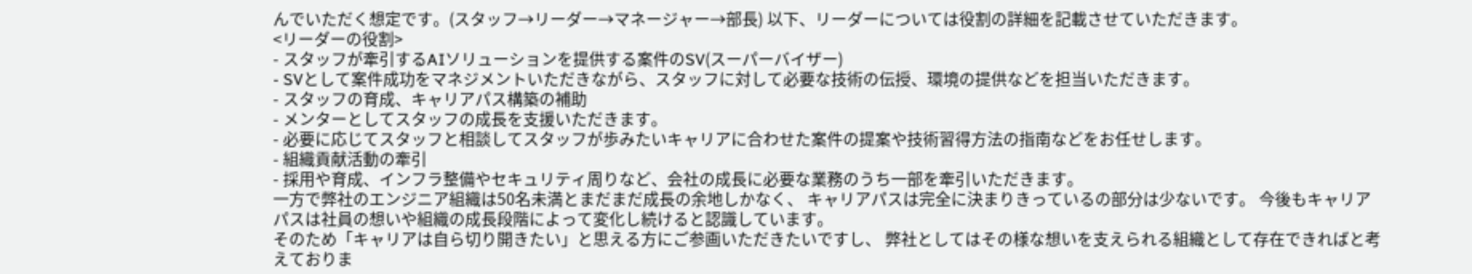んでいただく想定です。(スタッフ→リーダー→マネージャー→部長) 以下、リーダーについては役割の詳細を記載させていただきます。
<リーダーの役割>
- スタッフが牽引するAIソリューションを提供する案件のSV(スーパーバイザー)
- SVとして案件成功をマネジメントいただきながら、スタッフに対して必要な技術の伝授、環境の提供などを担当いただきます。
- スタッフの育成、キャリアパス構築の補助
- メンターとしてスタッフの成長を支援いただきます。
- 必要に応じてスタッフと相談してスタッフが歩みたいキャリアに合わせた案件の提案や技術習得方法の指南などをお任せします。
- 組織貢献活動の牽引
- 採用や育成、インフラ整備やセキュリティ周りなど、会社の成長に必要な業務のうち一部を牽引いただきます。
一方で弊社のエンジニア組織は50名未満とまだまだ成長の余地しかなく、 キャリアパスは完全に決まりきっているの部分は少ないです。 今後もキャリアパスは社員の想いや組織の成長段階によって変化し続けると認識しています。
そのため「キャリアは自ら切り開きたい」と思える方にご参画いただきたいですし、 弊社としてはその様な想いを支えられる組織として存在できればと考えておりま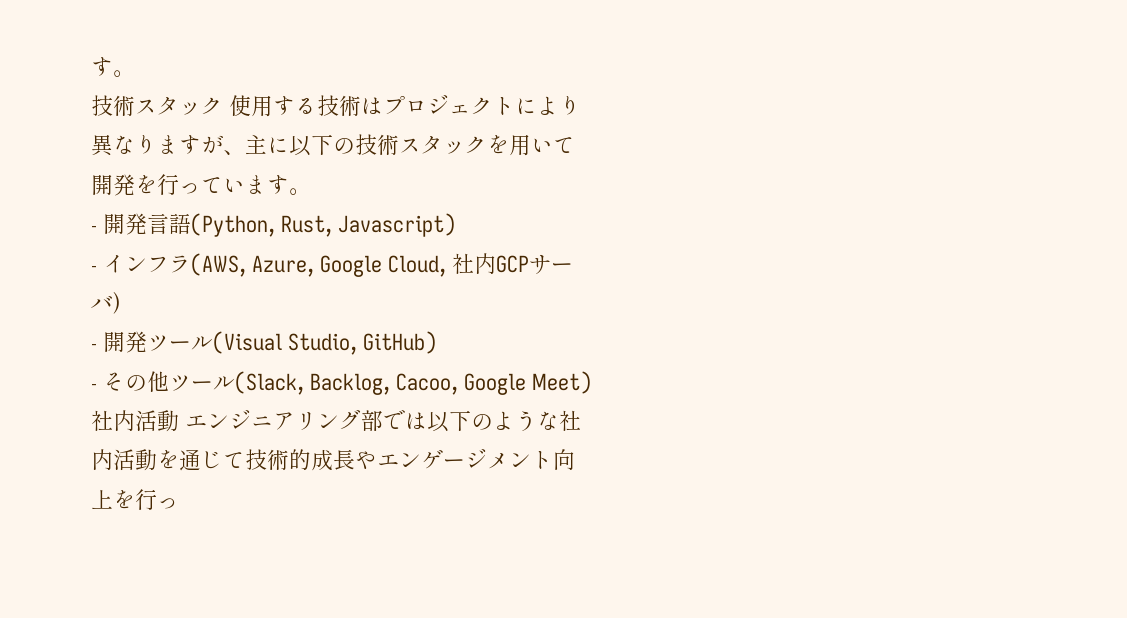す。
技術スタック 使用する技術はプロジェクトにより異なりますが、主に以下の技術スタックを用いて開発を行っています。
- 開発言語(Python, Rust, Javascript)
- インフラ(AWS, Azure, Google Cloud, 社内GCPサーバ)
- 開発ツール(Visual Studio, GitHub)
- その他ツール(Slack, Backlog, Cacoo, Google Meet)
社内活動 エンジニアリング部では以下のような社内活動を通じて技術的成長やエンゲージメント向上を行っ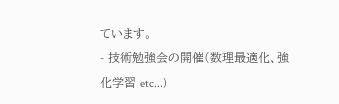ています。
- 技術勉強会の開催(数理最適化、強化学習 etc...)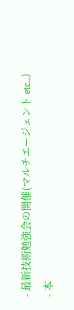- 最新技術勉強会の開催(マルチエージェント etc...)
- 本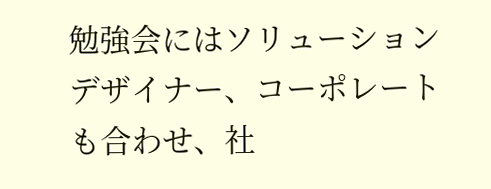勉強会にはソリューションデザイナー、コーポレートも合わせ、社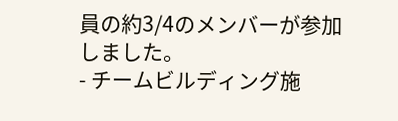員の約3/4のメンバーが参加しました。
- チームビルディング施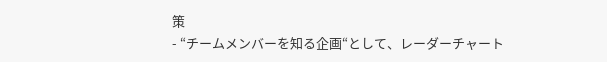策
- “チームメンバーを知る企画“として、レーダーチャート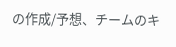の作成/予想、チームのキ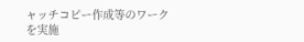ャッチコピー作成等のワークを実施